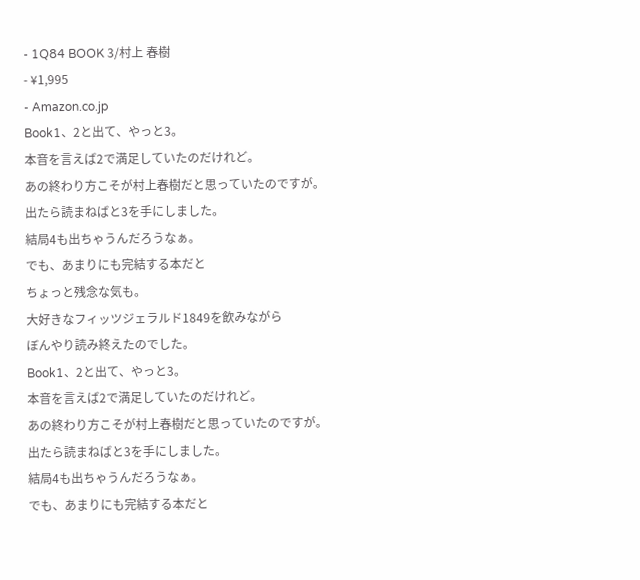- 1Q84 BOOK 3/村上 春樹
- ¥1,995
- Amazon.co.jp
Book1、2と出て、やっと3。
本音を言えば2で満足していたのだけれど。
あの終わり方こそが村上春樹だと思っていたのですが。
出たら読まねばと3を手にしました。
結局4も出ちゃうんだろうなぁ。
でも、あまりにも完結する本だと
ちょっと残念な気も。
大好きなフィッツジェラルド1849を飲みながら
ぼんやり読み終えたのでした。
Book1、2と出て、やっと3。
本音を言えば2で満足していたのだけれど。
あの終わり方こそが村上春樹だと思っていたのですが。
出たら読まねばと3を手にしました。
結局4も出ちゃうんだろうなぁ。
でも、あまりにも完結する本だと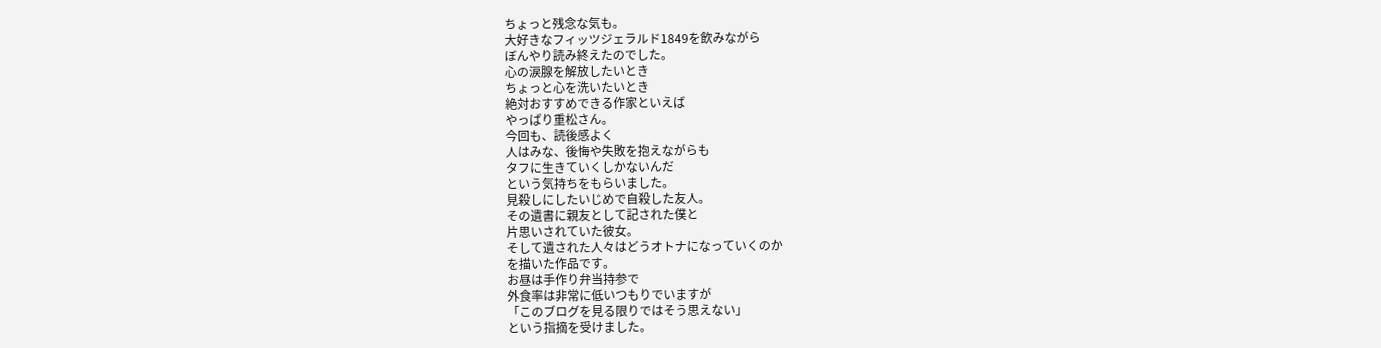ちょっと残念な気も。
大好きなフィッツジェラルド1849を飲みながら
ぼんやり読み終えたのでした。
心の涙腺を解放したいとき
ちょっと心を洗いたいとき
絶対おすすめできる作家といえば
やっぱり重松さん。
今回も、読後感よく
人はみな、後悔や失敗を抱えながらも
タフに生きていくしかないんだ
という気持ちをもらいました。
見殺しにしたいじめで自殺した友人。
その遺書に親友として記された僕と
片思いされていた彼女。
そして遺された人々はどうオトナになっていくのか
を描いた作品です。
お昼は手作り弁当持参で
外食率は非常に低いつもりでいますが
「このブログを見る限りではそう思えない」
という指摘を受けました。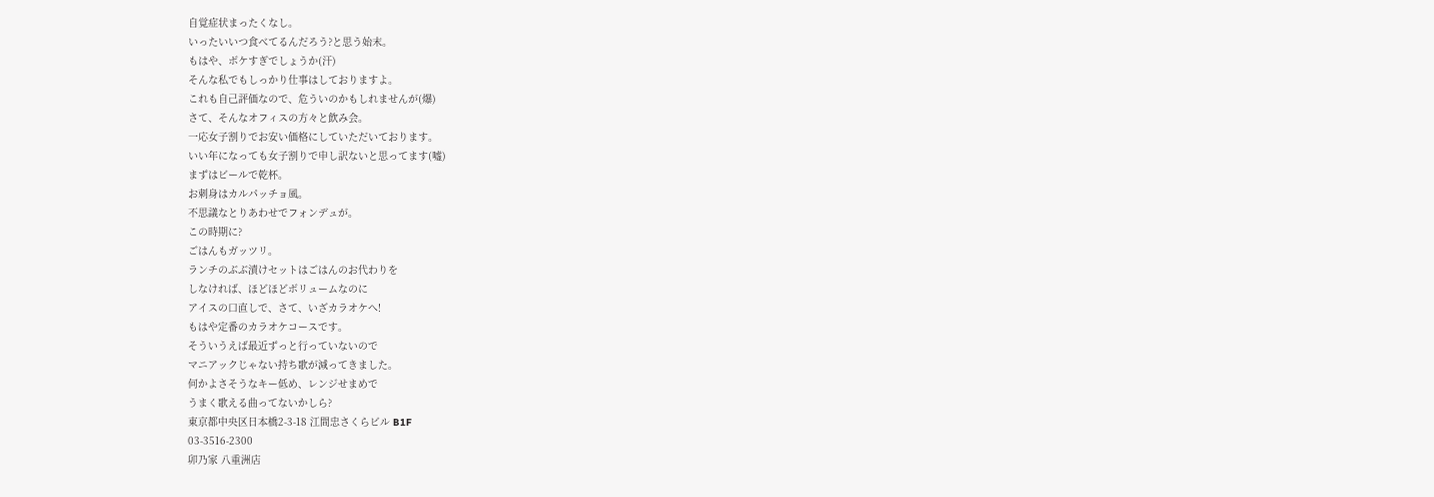自覚症状まったくなし。
いったいいつ食べてるんだろう?と思う始末。
もはや、ボケすぎでしょうか(汗)
そんな私でもしっかり仕事はしておりますよ。
これも自己評価なので、危ういのかもしれませんが(爆)
さて、そんなオフィスの方々と飲み会。
一応女子割りでお安い価格にしていただいております。
いい年になっても女子割りで申し訳ないと思ってます(嘘)
まずはビールで乾杯。
お刺身はカルパッチョ風。
不思議なとりあわせでフォンデュが。
この時期に?
ごはんもガッツリ。
ランチのぶぶ漬けセットはごはんのお代わりを
しなければ、ほどほどボリュームなのに
アイスの口直しで、さて、いざカラオケへ!
もはや定番のカラオケコースです。
そういうえば最近ずっと行っていないので
マニアックじゃない持ち歌が減ってきました。
何かよさそうなキー低め、レンジせまめで
うまく歌える曲ってないかしら?
東京都中央区日本橋2-3-18 江間忠さくらビル B1F
03-3516-2300
卯乃家 八重洲店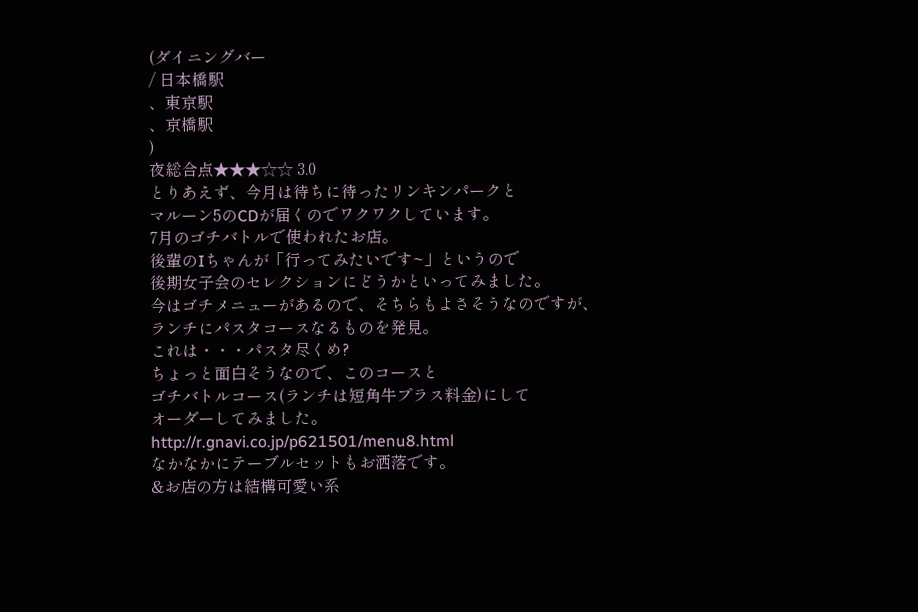(ダイニングバー
/ 日本橋駅
、東京駅
、京橋駅
)
夜総合点★★★☆☆ 3.0
とりあえず、今月は待ちに待ったリンキンパークと
マルーン5のCDが届くのでワクワクしています。
7月のゴチバトルで使われたお店。
後輩のIちゃんが「行ってみたいです~」というので
後期女子会のセレクションにどうかといってみました。
今はゴチメニューがあるので、そちらもよさそうなのですが、
ランチにパスタコースなるものを発見。
これは・・・パスタ尽くめ?
ちょっと面白そうなので、このコースと
ゴチバトルコース(ランチは短角牛プラス料金)にして
オーダーしてみました。
http://r.gnavi.co.jp/p621501/menu8.html
なかなかにテーブルセットもお洒落です。
&お店の方は結構可愛い系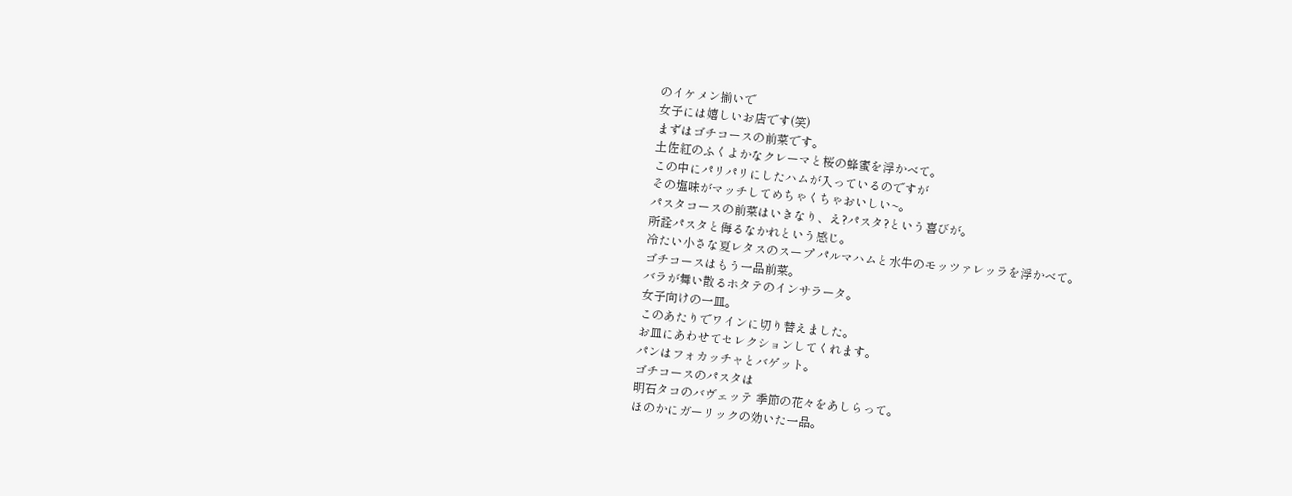のイケメン揃いで
女子には嬉しいお店です(笑)
まずはゴチコースの前菜です。
土佐紅のふくよかなクレーマと桜の蜂蜜を浮かべて。
この中にパリパリにしたハムが入っているのですが
その塩味がマッチしてめちゃくちゃおいしい~。
パスタコースの前菜はいきなり、え?パスタ?という喜びが。
所詮パスタと侮るなかれという感じ。
冷たい小さな夏レタスのスープ パルマハムと水牛のモッツァレッラを浮かべて。
ゴチコースはもう一品前菜。
バラが舞い散るホタテのインサラータ。
女子向けの一皿。
このあたりでワインに切り替えました。
お皿にあわせてセレクションしてくれます。
パンはフォカッチャとバゲット。
ゴチコースのパスタは
明石タコのバヴェッテ 季節の花々をあしらって。
ほのかにガーリックの効いた一品。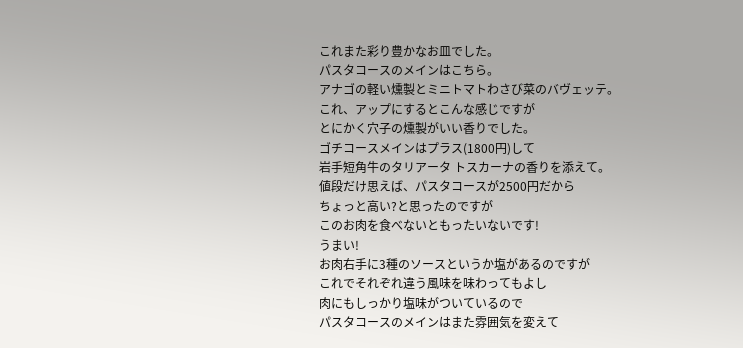これまた彩り豊かなお皿でした。
パスタコースのメインはこちら。
アナゴの軽い燻製とミニトマトわさび菜のバヴェッテ。
これ、アップにするとこんな感じですが
とにかく穴子の燻製がいい香りでした。
ゴチコースメインはプラス(1800円)して
岩手短角牛のタリアータ トスカーナの香りを添えて。
値段だけ思えば、パスタコースが2500円だから
ちょっと高い?と思ったのですが
このお肉を食べないともったいないです!
うまい!
お肉右手に3種のソースというか塩があるのですが
これでそれぞれ違う風味を味わってもよし
肉にもしっかり塩味がついているので
パスタコースのメインはまた雰囲気を変えて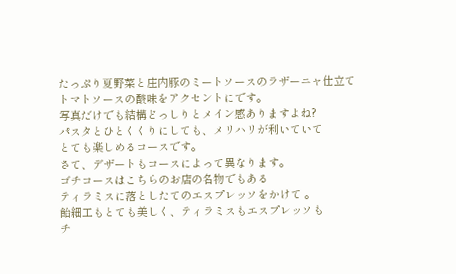たっぷり夏野菜と庄内豚のミートソースのラザーニャ仕立て
トマトソースの酸味をアクセントにです。
写真だけでも結構どっしりとメイン感ありますよね?
パスタとひとくくりにしても、メリハリが利いていて
とても楽しめるコースです。
さて、デザートもコースによって異なります。
ゴチコースはこちらのお店の名物でもある
ティラミスに落としたてのエスプレッソをかけて 。
飴細工もとても美しく、ティラミスもエスプレッソも
チ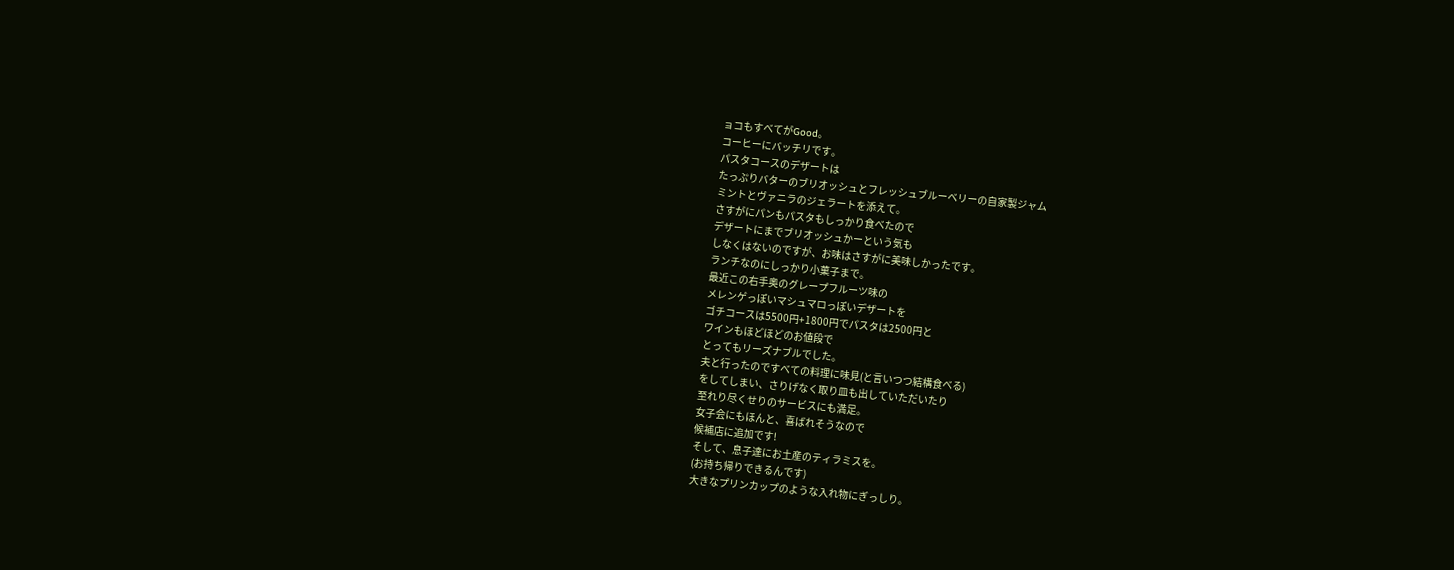ョコもすべてがGood。
コーヒーにバッチリです。
パスタコースのデザートは
たっぷりバターのブリオッシュとフレッシュブルーベリーの自家製ジャム
ミントとヴァニラのジェラートを添えて。
さすがにパンもパスタもしっかり食べたので
デザートにまでブリオッシュかーという気も
しなくはないのですが、お味はさすがに美味しかったです。
ランチなのにしっかり小菓子まで。
最近この右手奥のグレープフルーツ味の
メレンゲっぽいマシュマロっぽいデザートを
ゴチコースは5500円+1800円でパスタは2500円と
ワインもほどほどのお値段で
とってもリーズナブルでした。
夫と行ったのですべての料理に味見(と言いつつ結構食べる)
をしてしまい、さりげなく取り皿も出していただいたり
至れり尽くせりのサービスにも満足。
女子会にもほんと、喜ばれそうなので
候補店に追加です!
そして、息子達にお土産のティラミスを。
(お持ち帰りできるんです)
大きなプリンカップのような入れ物にぎっしり。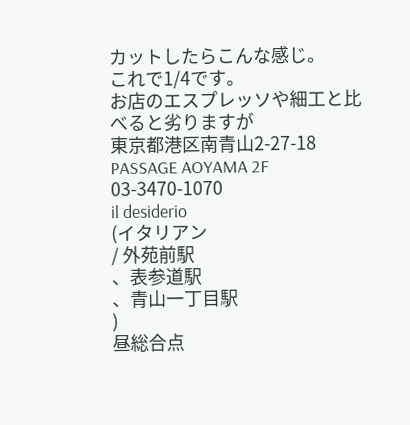カットしたらこんな感じ。
これで1/4です。
お店のエスプレッソや細工と比べると劣りますが
東京都港区南青山2-27-18 PASSAGE AOYAMA 2F
03-3470-1070
il desiderio
(イタリアン
/ 外苑前駅
、表参道駅
、青山一丁目駅
)
昼総合点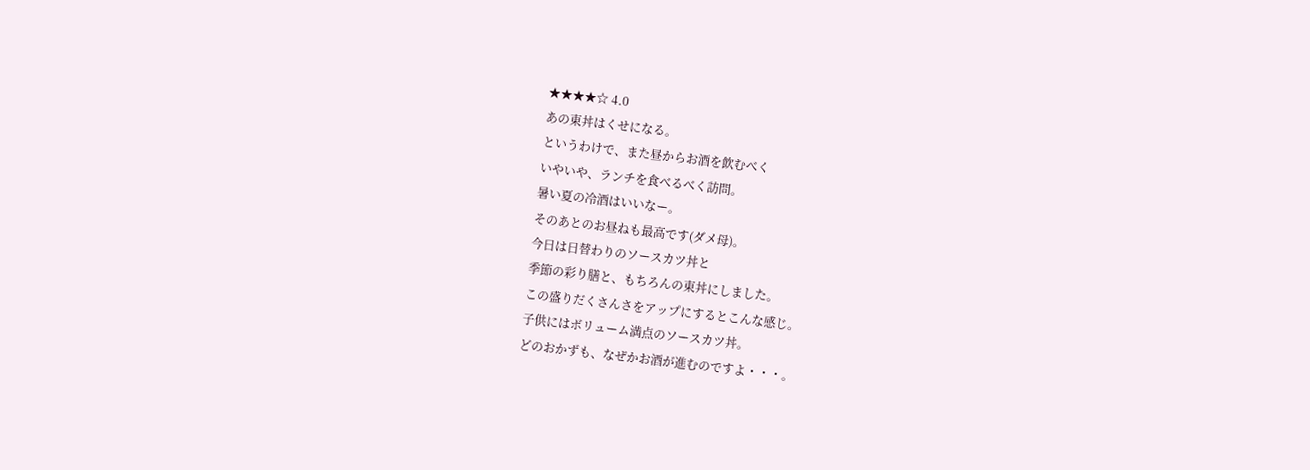★★★★☆ 4.0
あの東丼はくせになる。
というわけで、また昼からお酒を飲むべく
いやいや、ランチを食べるべく訪問。
暑い夏の冷酒はいいなー。
そのあとのお昼ねも最高です(ダメ母)。
今日は日替わりのソースカツ丼と
季節の彩り膳と、もちろんの東丼にしました。
この盛りだくさんさをアップにするとこんな感じ。
子供にはボリューム満点のソースカツ丼。
どのおかずも、なぜかお酒が進むのですよ・・・。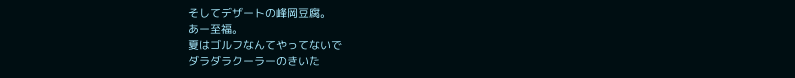そしてデザートの峰岡豆腐。
あー至福。
夏はゴルフなんてやってないで
ダラダラクーラーのきいた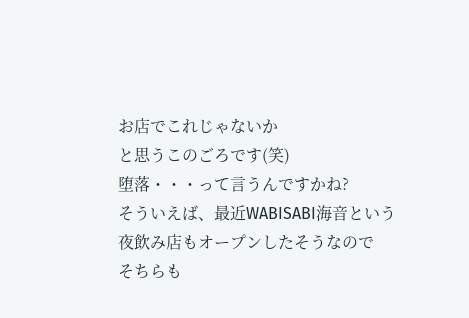お店でこれじゃないか
と思うこのごろです(笑)
堕落・・・って言うんですかね?
そういえば、最近WABISABI海音という
夜飲み店もオープンしたそうなので
そちらも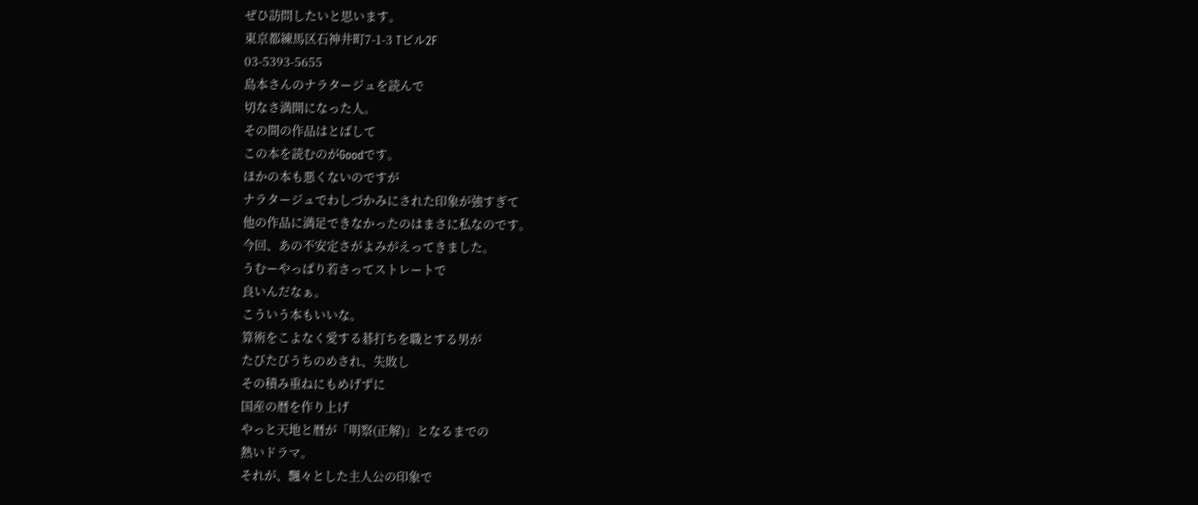ぜひ訪問したいと思います。
東京都練馬区石神井町7-1-3 Tビル2F
03-5393-5655
島本さんのナラタージュを読んで
切なさ満開になった人。
その間の作品はとばして
この本を読むのがGoodです。
ほかの本も悪くないのですが
ナラタージュでわしづかみにされた印象が強すぎて
他の作品に満足できなかったのはまさに私なのです。
今回、あの不安定さがよみがえってきました。
うむーやっぱり若さってストレートで
良いんだなぁ。
こういう本もいいな。
算術をこよなく愛する碁打ちを職とする男が
たびたびうちのめされ、失敗し
その積み重ねにもめげずに
国産の暦を作り上げ
やっと天地と暦が「明察(正解)」となるまでの
熱いドラマ。
それが、飄々とした主人公の印象で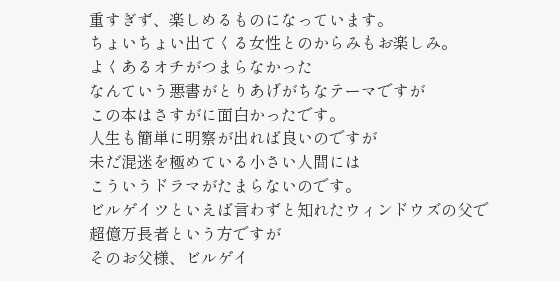重すぎず、楽しめるものになっています。
ちょいちょい出てくる女性とのからみもお楽しみ。
よくあるオチがつまらなかった
なんていう悪書がとりあげがちなテーマですが
この本はさすがに面白かったです。
人生も簡単に明察が出れば良いのですが
未だ混迷を極めている小さい人間には
こういうドラマがたまらないのです。
ビルゲイツといえば言わずと知れたウィンドウズの父で
超億万長者という方ですが
そのお父様、ビルゲイ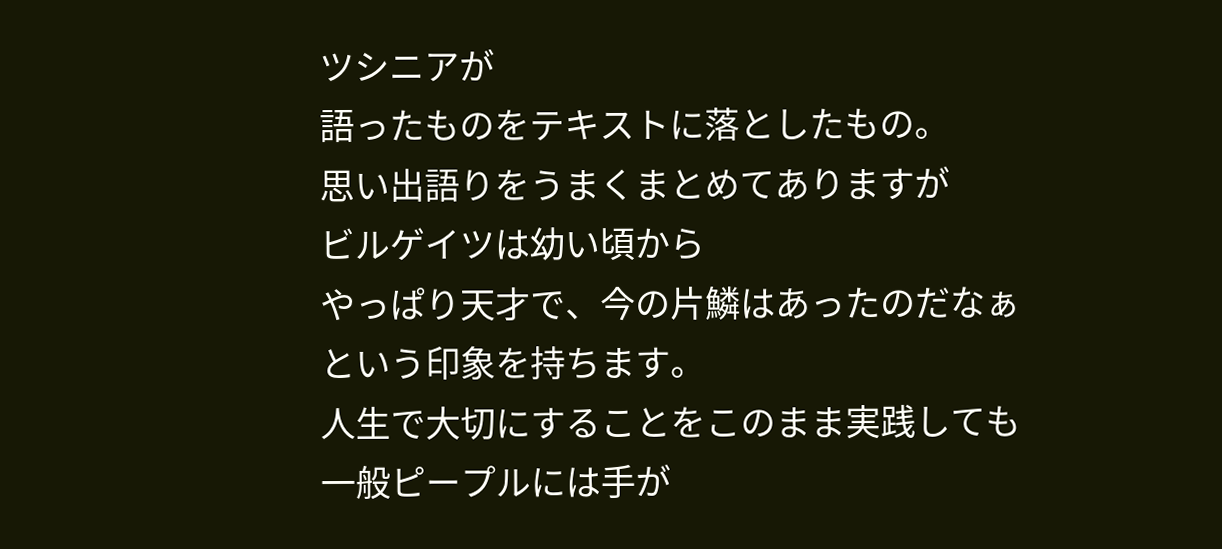ツシニアが
語ったものをテキストに落としたもの。
思い出語りをうまくまとめてありますが
ビルゲイツは幼い頃から
やっぱり天才で、今の片鱗はあったのだなぁ
という印象を持ちます。
人生で大切にすることをこのまま実践しても
一般ピープルには手が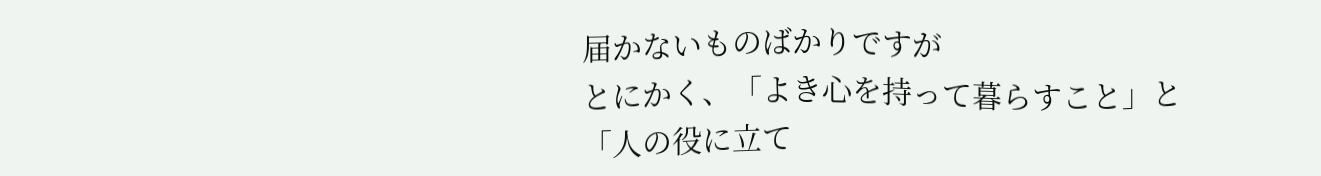届かないものばかりですが
とにかく、「よき心を持って暮らすこと」と
「人の役に立て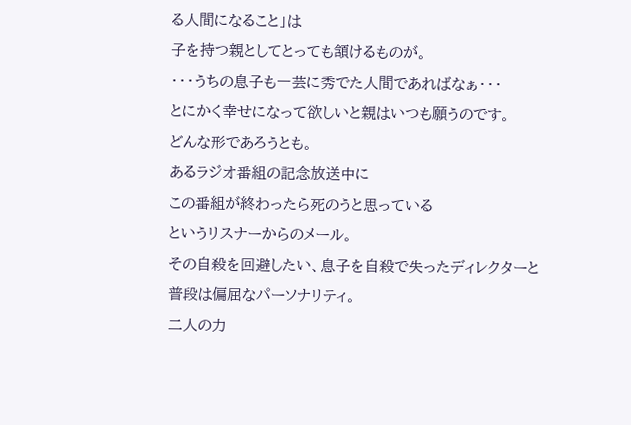る人間になること」は
子を持つ親としてとっても頷けるものが。
・・・うちの息子も一芸に秀でた人間であればなぁ・・・
とにかく幸せになって欲しいと親はいつも願うのです。
どんな形であろうとも。
あるラジオ番組の記念放送中に
この番組が終わったら死のうと思っている
というリスナーからのメール。
その自殺を回避したい、息子を自殺で失ったディレクターと
普段は偏屈なパーソナリティ。
二人の力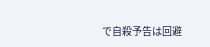で自殺予告は回避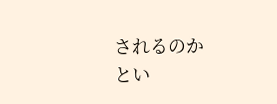されるのか
とい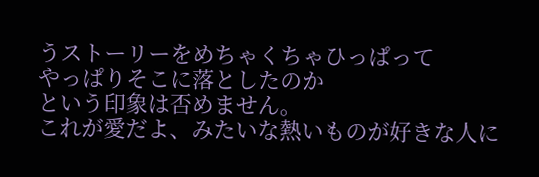うストーリーをめちゃくちゃひっぱって
やっぱりそこに落としたのか
という印象は否めません。
これが愛だよ、みたいな熱いものが好きな人に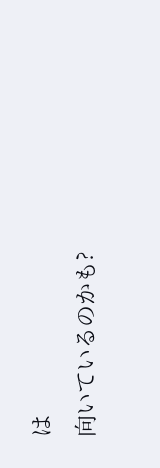は
向いているのかも?